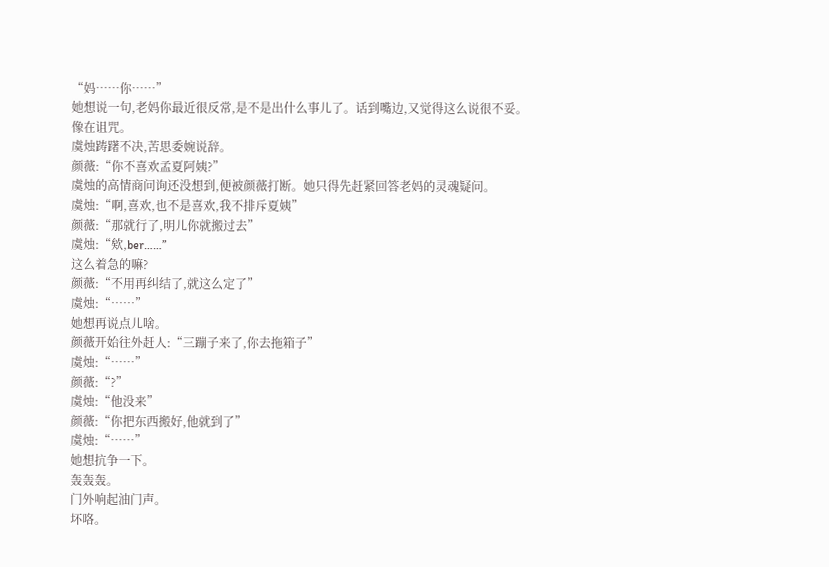“妈……你……”
她想说一句,老妈你最近很反常,是不是出什么事儿了。话到嘴边,又觉得这么说很不妥。
像在诅咒。
虞烛踌躇不决,苦思委婉说辞。
颜薇:“你不喜欢孟夏阿姨?”
虞烛的高情商问询还没想到,便被颜薇打断。她只得先赶紧回答老妈的灵魂疑问。
虞烛:“啊,喜欢,也不是喜欢,我不排斥夏姨”
颜薇:“那就行了,明儿你就搬过去”
虞烛:“欸,ber……”
这么着急的嘛?
颜薇:“不用再纠结了,就这么定了”
虞烛:“……”
她想再说点儿啥。
颜薇开始往外赶人:“三蹦子来了,你去拖箱子”
虞烛:“……”
颜薇:“?”
虞烛:“他没来”
颜薇:“你把东西搬好,他就到了”
虞烛:“……”
她想抗争一下。
轰轰轰。
门外响起油门声。
坏咯。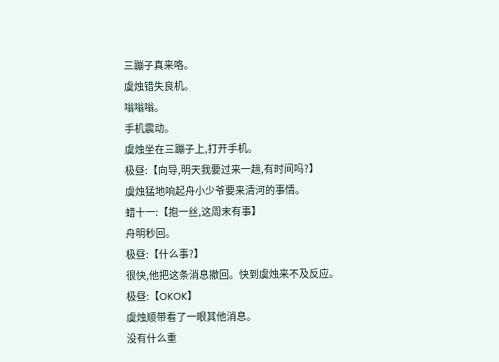三蹦子真来咯。
虞烛错失良机。
嗡嗡嗡。
手机震动。
虞烛坐在三蹦子上,打开手机。
极昼:【向导,明天我要过来一趟,有时间吗?】
虞烛猛地响起舟小少爷要来清河的事情。
蜡十一:【抱一丝,这周末有事】
舟明秒回。
极昼:【什么事?】
很快,他把这条消息撤回。快到虞烛来不及反应。
极昼:【OKOK】
虞烛顺带看了一眼其他消息。
没有什么重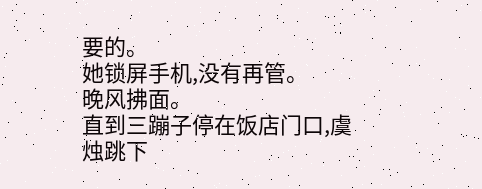要的。
她锁屏手机,没有再管。
晚风拂面。
直到三蹦子停在饭店门口,虞烛跳下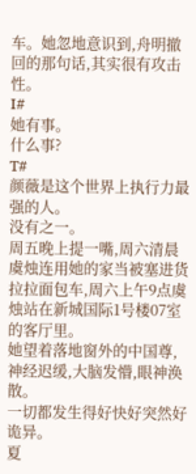车。她忽地意识到,舟明撤回的那句话,其实很有攻击性。
I#
她有事。
什么事?
T#
颜薇是这个世界上执行力最强的人。
没有之一。
周五晚上提一嘴,周六清晨虞烛连用她的家当被塞进货拉拉面包车,周六上午9点虞烛站在新城国际1号楼07室的客厅里。
她望着落地窗外的中国尊,神经迟缓,大脑发懵,眼神涣散。
一切都发生得好快好突然好诡异。
夏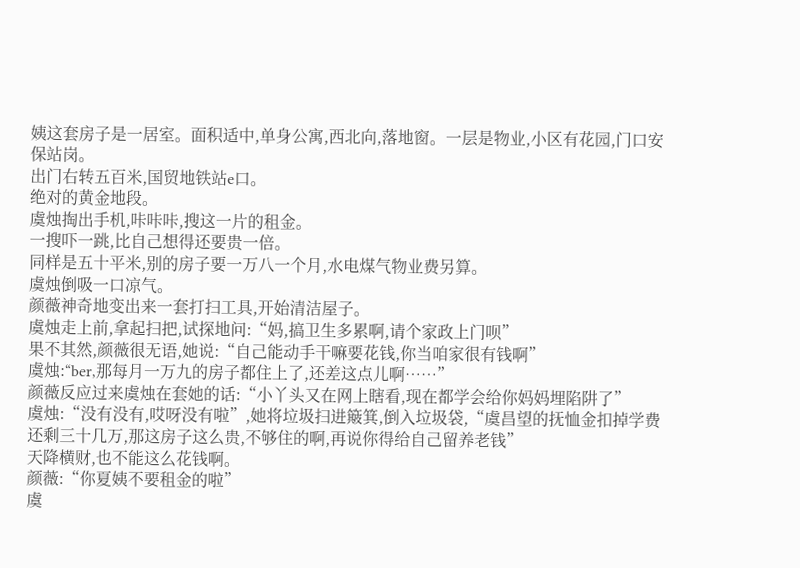姨这套房子是一居室。面积适中,单身公寓,西北向,落地窗。一层是物业,小区有花园,门口安保站岗。
出门右转五百米,国贸地铁站e口。
绝对的黄金地段。
虞烛掏出手机,咔咔咔,搜这一片的租金。
一搜吓一跳,比自己想得还要贵一倍。
同样是五十平米,别的房子要一万八一个月,水电煤气物业费另算。
虞烛倒吸一口凉气。
颜薇神奇地变出来一套打扫工具,开始清洁屋子。
虞烛走上前,拿起扫把,试探地问:“妈,搞卫生多累啊,请个家政上门呗”
果不其然,颜薇很无语,她说:“自己能动手干嘛要花钱,你当咱家很有钱啊”
虞烛:“ber,那每月一万九的房子都住上了,还差这点儿啊……”
颜薇反应过来虞烛在套她的话:“小丫头又在网上瞎看,现在都学会给你妈妈埋陷阱了”
虞烛:“没有没有,哎呀没有啦”,她将垃圾扫进簸箕,倒入垃圾袋,“虞昌望的抚恤金扣掉学费还剩三十几万,那这房子这么贵,不够住的啊,再说你得给自己留养老钱”
天降横财,也不能这么花钱啊。
颜薇:“你夏姨不要租金的啦”
虞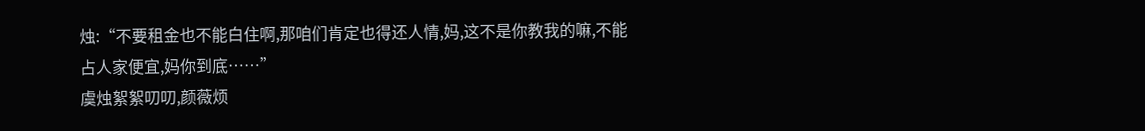烛:“不要租金也不能白住啊,那咱们肯定也得还人情,妈,这不是你教我的嘛,不能占人家便宜,妈你到底……”
虞烛絮絮叨叨,颜薇烦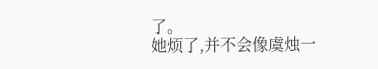了。
她烦了,并不会像虞烛一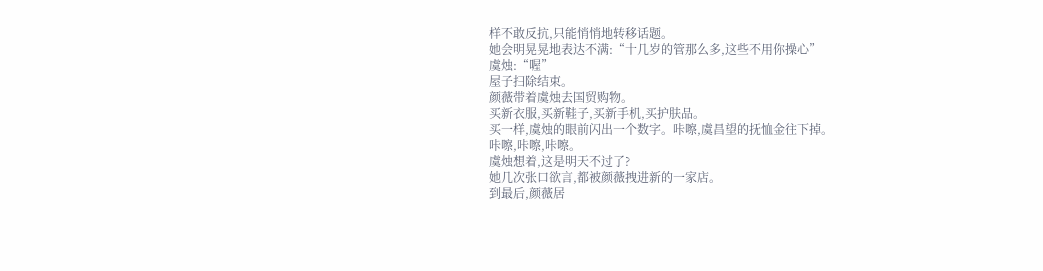样不敢反抗,只能悄悄地转移话题。
她会明晃晃地表达不满:“十几岁的管那么多,这些不用你操心”
虞烛:“喔”
屋子扫除结束。
颜薇带着虞烛去国贸购物。
买新衣服,买新鞋子,买新手机,买护肤品。
买一样,虞烛的眼前闪出一个数字。咔嚓,虞昌望的抚恤金往下掉。
咔嚓,咔嚓,咔嚓。
虞烛想着,这是明天不过了?
她几次张口欲言,都被颜薇拽进新的一家店。
到最后,颜薇居